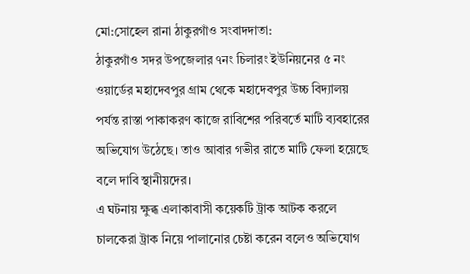মো:সোহেল রানা ঠাকুরগাঁও সংবাদদাতা:
ঠাকুরগাঁও সদর উপজেলার ৭নং চিলারং ইউনিয়নের ৫ নং ওয়ার্ডের মহাদেবপুর গ্রাম থেকে মহাদেবপুর উচ্চ বিদ্যালয় পর্যন্ত রাস্তা পাকাকরণ কাজে রাবিশের পরিবর্তে মাটি ব্যবহারের অভিযোগ উঠেছে। তাও আবার গভীর রাতে মাটি ফেলা হয়েছে বলে দাবি স্থানীয়দের।
এ ঘটনায় ক্ষুব্ধ এলাকাবাসী কয়েকটি ট্রাক আটক করলে চালকেরা ট্রাক নিয়ে পালানোর চেষ্টা করেন বলেও অভিযোগ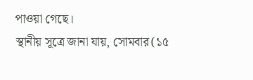পাওয়া গেছে।
স্থানীয় সূত্রে জানা যায়, সোমবার(১৫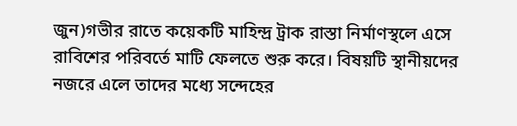জুন)গভীর রাতে কয়েকটি মাহিন্দ্র ট্রাক রাস্তা নির্মাণস্থলে এসে রাবিশের পরিবর্তে মাটি ফেলতে শুরু করে। বিষয়টি স্থানীয়দের নজরে এলে তাদের মধ্যে সন্দেহের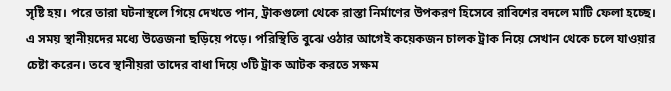সৃষ্টি হয়। পরে তারা ঘটনাস্থলে গিয়ে দেখতে পান, ট্রাকগুলো থেকে রাস্তা নির্মাণের উপকরণ হিসেবে রাবিশের বদলে মাটি ফেলা হচ্ছে।
এ সময় স্থানীয়দের মধ্যে উত্তেজনা ছড়িয়ে পড়ে। পরিস্থিতি বুঝে ওঠার আগেই কয়েকজন চালক ট্রাক নিয়ে সেখান থেকে চলে যাওয়ার চেষ্টা করেন। তবে স্থানীয়রা তাদের বাধা দিয়ে ৩টি ট্রাক আটক করতে সক্ষম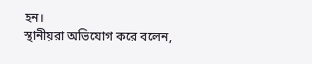হন।
স্থানীয়রা অভিযোগ করে বলেন,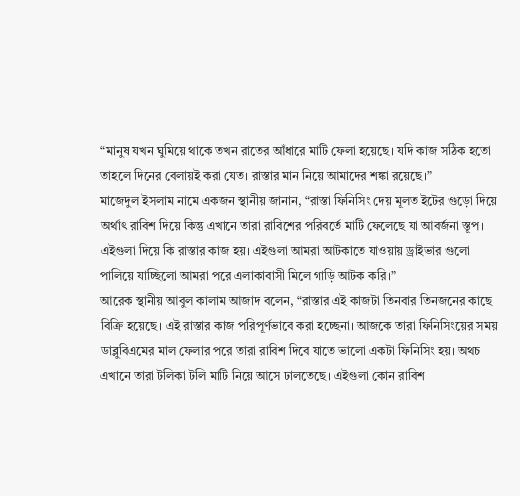“মানুষ যখন ঘুমিয়ে থাকে তখন রাতের আঁধারে মাটি ফেলা হয়েছে। যদি কাজ সঠিক হতো তাহলে দিনের বেলায়ই করা যেত। রাস্তার মান নিয়ে আমাদের শঙ্কা রয়েছে।”
মাজেদুল ইসলাম নামে একজন স্থানীয় জানান, “রাস্তা ফিনিসিং দেয় মূলত ইটের গুড়ো দিয়ে অর্থাৎ রাবিশ দিয়ে কিন্তু এখানে তারা রাবিশের পরিবর্তে মাটি ফেলেছে যা আবর্জনা স্তূপ। এইগুলা দিয়ে কি রাস্তার কাজ হয়। এইগুলা আমরা আটকাতে যাওয়ায় ড্রাইভার গুলো পালিয়ে যাচ্ছিলো আমরা পরে এলাকাবাসী মিলে গাড়ি আটক করি।”
আরেক স্থানীয় আবুল কালাম আজাদ বলেন, “রাস্তার এই কাজটা তিনবার তিনজনের কাছে বিক্রি হয়েছে। এই রাস্তার কাজ পরিপূর্ণভাবে করা হচ্ছেনা। আজকে তারা ফিনিসিংয়ের সময় ডাব্লুবিএমের মাল ফেলার পরে তারা রাবিশ দিবে যাতে ভালো একটা ফিনিসিং হয়। অথচ এখানে তারা টলিকা টলি মাটি নিয়ে আসে ঢালতেছে। এইগুলা কোন রাবিশ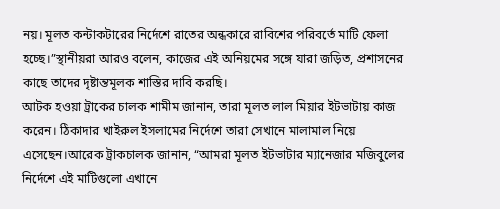নয়। মূলত কন্টাকটারের নির্দেশে রাতের অন্ধকারে রাবিশের পরিবর্তে মাটি ফেলা হচ্ছে।”স্থানীয়রা আরও বলেন, কাজের এই অনিয়মের সঙ্গে যারা জড়িত, প্রশাসনের কাছে তাদের দৃষ্টান্তমূলক শাস্তির দাবি করছি।
আটক হওয়া ট্রাকের চালক শামীম জানান, তারা মূলত লাল মিয়ার ইটভাটায় কাজ করেন। ঠিকাদার খাইরুল ইসলামের নির্দেশে তারা সেখানে মালামাল নিয়ে এসেছেন।আরেক ট্রাকচালক জানান, “আমরা মূলত ইটভাটার ম্যানেজার মজিবুলের নির্দেশে এই মাটিগুলো এখানে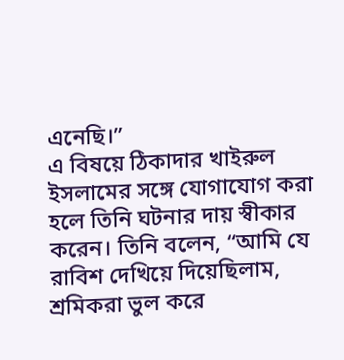এনেছি।”
এ বিষয়ে ঠিকাদার খাইরুল ইসলামের সঙ্গে যোগাযোগ করা হলে তিনি ঘটনার দায় স্বীকার করেন। তিনি বলেন, “আমি যে রাবিশ দেখিয়ে দিয়েছিলাম, শ্রমিকরা ভুল করে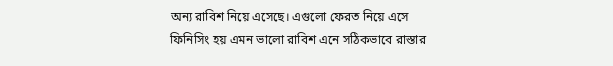অন্য রাবিশ নিয়ে এসেছে। এগুলো ফেরত নিয়ে এসে ফিনিসিং হয় এমন ভালো রাবিশ এনে সঠিকভাবে রাস্তার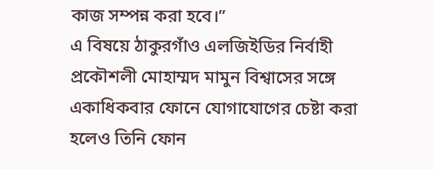কাজ সম্পন্ন করা হবে।”
এ বিষয়ে ঠাকুরগাঁও এলজিইডির নির্বাহী প্রকৌশলী মোহাম্মদ মামুন বিশ্বাসের সঙ্গে একাধিকবার ফোনে যোগাযোগের চেষ্টা করা হলেও তিনি ফোন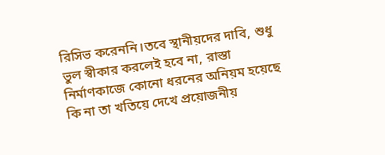রিসিভ করেননি।তবে স্থানীয়দের দাবি, শুধু ভুল স্বীকার করলেই হবে না, রাস্তা নির্মাণকাজে কোনো ধরনের অনিয়ম হয়েছে কি না তা খতিয়ে দেখে প্রয়োজনীয়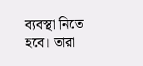ব্যবস্থা নিতে হবে। তারা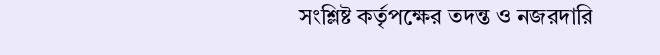সংশ্লিষ্ট কর্তৃপক্ষের তদন্ত ও নজরদারি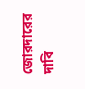জোরদারের দাবি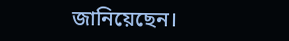জানিয়েছেন।